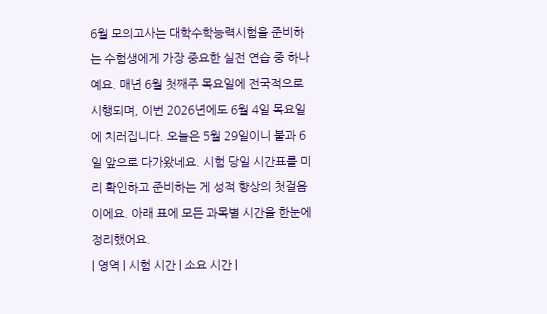6월 모의고사는 대학수학능력시험을 준비하는 수험생에게 가장 중요한 실전 연습 중 하나예요. 매년 6월 첫째주 목요일에 전국적으로 시행되며, 이번 2026년에도 6월 4일 목요일에 치러집니다. 오늘은 5월 29일이니 불과 6일 앞으로 다가왔네요. 시험 당일 시간표를 미리 확인하고 준비하는 게 성적 향상의 첫걸음이에요. 아래 표에 모든 과목별 시간을 한눈에 정리했어요.
| 영역 | 시험 시간 | 소요 시간 |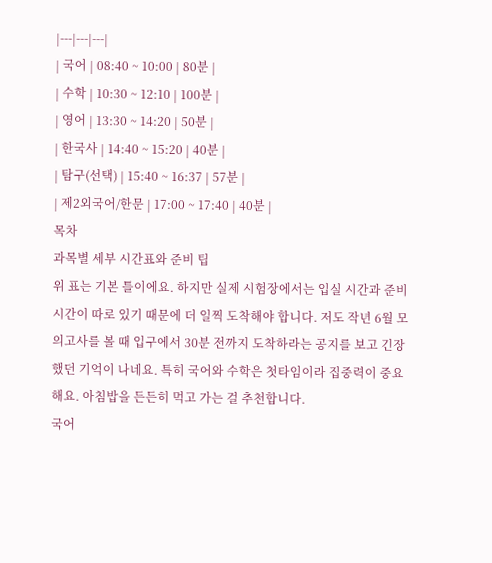|---|---|---|
| 국어 | 08:40 ~ 10:00 | 80분 |
| 수학 | 10:30 ~ 12:10 | 100분 |
| 영어 | 13:30 ~ 14:20 | 50분 |
| 한국사 | 14:40 ~ 15:20 | 40분 |
| 탐구(선택) | 15:40 ~ 16:37 | 57분 |
| 제2외국어/한문 | 17:00 ~ 17:40 | 40분 |
목차
과목별 세부 시간표와 준비 팁
위 표는 기본 틀이에요. 하지만 실제 시험장에서는 입실 시간과 준비 시간이 따로 있기 때문에 더 일찍 도착해야 합니다. 저도 작년 6월 모의고사를 볼 때 입구에서 30분 전까지 도착하라는 공지를 보고 긴장했던 기억이 나네요. 특히 국어와 수학은 첫타임이라 집중력이 중요해요. 아침밥을 든든히 먹고 가는 걸 추천합니다.
국어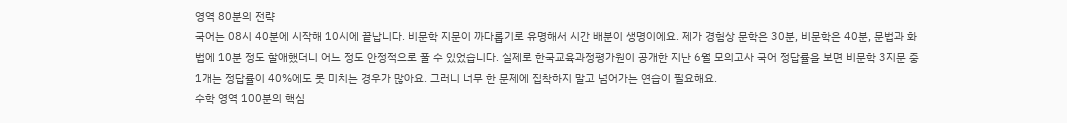영역 80분의 전략
국어는 08시 40분에 시작해 10시에 끝납니다. 비문학 지문이 까다롭기로 유명해서 시간 배분이 생명이에요. 제가 경험상 문학은 30분, 비문학은 40분, 문법과 화법에 10분 정도 할애했더니 어느 정도 안정적으로 풀 수 있었습니다. 실제로 한국교육과정평가원이 공개한 지난 6월 모의고사 국어 정답률을 보면 비문학 3지문 중 1개는 정답률이 40%에도 못 미치는 경우가 많아요. 그러니 너무 한 문제에 집착하지 말고 넘어가는 연습이 필요해요.
수학 영역 100분의 핵심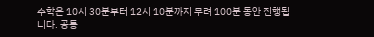수학은 10시 30분부터 12시 10분까지 무려 100분 동안 진행됩니다. 공통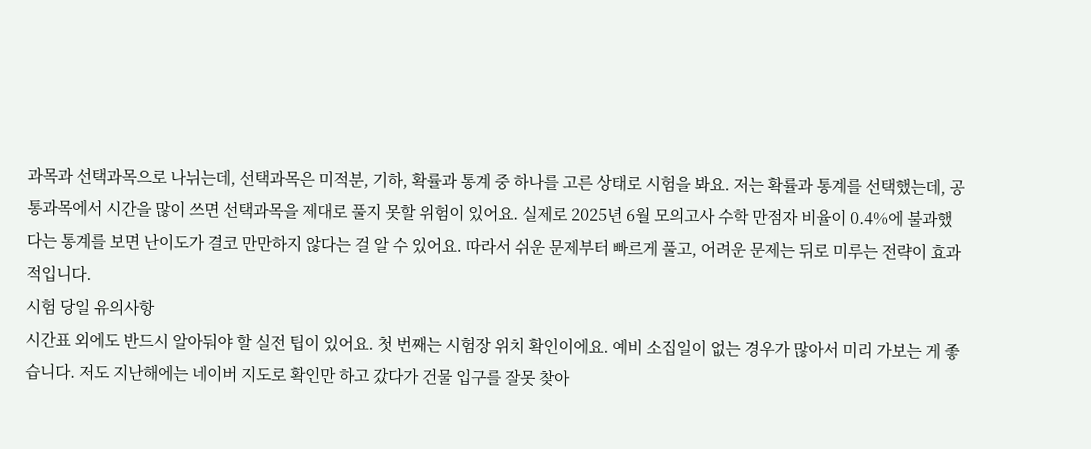과목과 선택과목으로 나뉘는데, 선택과목은 미적분, 기하, 확률과 통계 중 하나를 고른 상태로 시험을 봐요. 저는 확률과 통계를 선택했는데, 공통과목에서 시간을 많이 쓰면 선택과목을 제대로 풀지 못할 위험이 있어요. 실제로 2025년 6월 모의고사 수학 만점자 비율이 0.4%에 불과했다는 통계를 보면 난이도가 결코 만만하지 않다는 걸 알 수 있어요. 따라서 쉬운 문제부터 빠르게 풀고, 어려운 문제는 뒤로 미루는 전략이 효과적입니다.
시험 당일 유의사항
시간표 외에도 반드시 알아둬야 할 실전 팁이 있어요. 첫 번째는 시험장 위치 확인이에요. 예비 소집일이 없는 경우가 많아서 미리 가보는 게 좋습니다. 저도 지난해에는 네이버 지도로 확인만 하고 갔다가 건물 입구를 잘못 찾아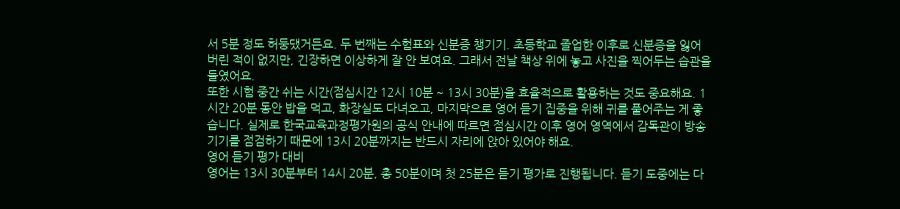서 5분 정도 허둥댔거든요. 두 번째는 수험표와 신분증 챙기기. 초등학교 졸업한 이후로 신분증을 잃어버린 적이 없지만, 긴장하면 이상하게 잘 안 보여요. 그래서 전날 책상 위에 놓고 사진을 찍어두는 습관을 들였어요.
또한 시험 중간 쉬는 시간(점심시간 12시 10분 ~ 13시 30분)을 효율적으로 활용하는 것도 중요해요. 1시간 20분 동안 밥을 먹고, 화장실도 다녀오고, 마지막으로 영어 듣기 집중을 위해 귀를 풀어주는 게 좋습니다. 실제로 한국교육과정평가원의 공식 안내에 따르면 점심시간 이후 영어 영역에서 감독관이 방송 기기를 점검하기 때문에 13시 20분까지는 반드시 자리에 앉아 있어야 해요.
영어 듣기 평가 대비
영어는 13시 30분부터 14시 20분, 총 50분이며 첫 25분은 듣기 평가로 진행됩니다. 듣기 도중에는 다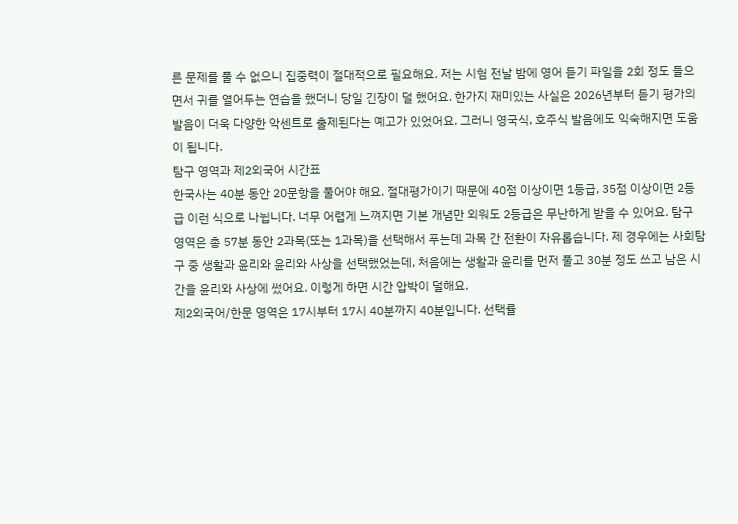른 문제를 풀 수 없으니 집중력이 절대적으로 필요해요. 저는 시험 전날 밤에 영어 듣기 파일을 2회 정도 들으면서 귀를 열어두는 연습을 했더니 당일 긴장이 덜 했어요. 한가지 재미있는 사실은 2026년부터 듣기 평가의 발음이 더욱 다양한 악센트로 출제된다는 예고가 있었어요. 그러니 영국식, 호주식 발음에도 익숙해지면 도움이 됩니다.
탐구 영역과 제2외국어 시간표
한국사는 40분 동안 20문항을 풀어야 해요. 절대평가이기 때문에 40점 이상이면 1등급, 35점 이상이면 2등급 이런 식으로 나뉩니다. 너무 어렵게 느껴지면 기본 개념만 외워도 2등급은 무난하게 받을 수 있어요. 탐구 영역은 총 57분 동안 2과목(또는 1과목)을 선택해서 푸는데 과목 간 전환이 자유롭습니다. 제 경우에는 사회탐구 중 생활과 윤리와 윤리와 사상을 선택했었는데, 처음에는 생활과 윤리를 먼저 풀고 30분 정도 쓰고 남은 시간을 윤리와 사상에 썼어요. 이렇게 하면 시간 압박이 덜해요.
제2외국어/한문 영역은 17시부터 17시 40분까지 40분입니다. 선택률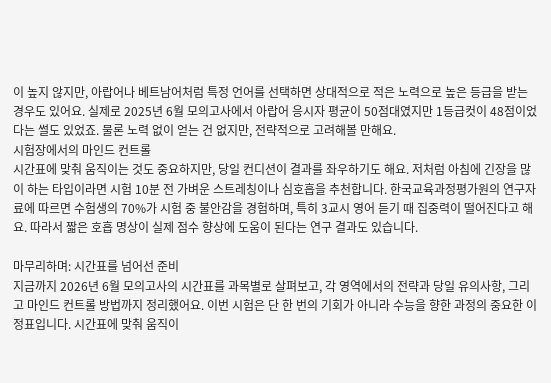이 높지 않지만, 아랍어나 베트남어처럼 특정 언어를 선택하면 상대적으로 적은 노력으로 높은 등급을 받는 경우도 있어요. 실제로 2025년 6월 모의고사에서 아랍어 응시자 평균이 50점대였지만 1등급컷이 48점이었다는 썰도 있었죠. 물론 노력 없이 얻는 건 없지만, 전략적으로 고려해볼 만해요.
시험장에서의 마인드 컨트롤
시간표에 맞춰 움직이는 것도 중요하지만, 당일 컨디션이 결과를 좌우하기도 해요. 저처럼 아침에 긴장을 많이 하는 타입이라면 시험 10분 전 가벼운 스트레칭이나 심호흡을 추천합니다. 한국교육과정평가원의 연구자료에 따르면 수험생의 70%가 시험 중 불안감을 경험하며, 특히 3교시 영어 듣기 때 집중력이 떨어진다고 해요. 따라서 짧은 호흡 명상이 실제 점수 향상에 도움이 된다는 연구 결과도 있습니다.

마무리하며: 시간표를 넘어선 준비
지금까지 2026년 6월 모의고사의 시간표를 과목별로 살펴보고, 각 영역에서의 전략과 당일 유의사항, 그리고 마인드 컨트롤 방법까지 정리했어요. 이번 시험은 단 한 번의 기회가 아니라 수능을 향한 과정의 중요한 이정표입니다. 시간표에 맞춰 움직이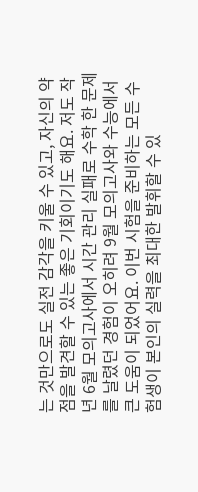는 것만으로도 실전 감각을 키울 수 있고, 자신의 약점을 발견할 수 있는 좋은 기회이기도 해요. 저도 작년 6월 모의고사에서 시간 관리 실패로 수학 한 문제를 날렸던 경험이 오히려 9월 모의고사와 수능에서 큰 도움이 되었어요. 이번 시험을 준비하는 모든 수험생이 본인의 실력을 최대한 발휘할 수 있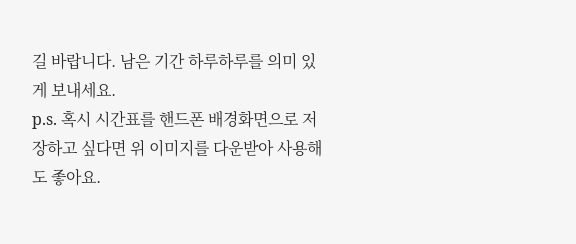길 바랍니다. 남은 기간 하루하루를 의미 있게 보내세요.
p.s. 혹시 시간표를 핸드폰 배경화면으로 저장하고 싶다면 위 이미지를 다운받아 사용해도 좋아요.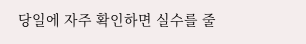당일에 자주 확인하면 실수를 줄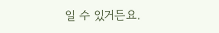일 수 있거든요.